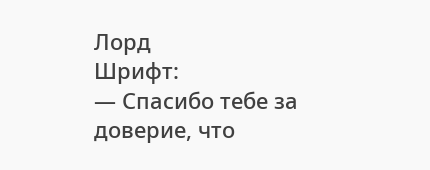Лорд
Шрифт:
— Спасибо тебе за доверие, что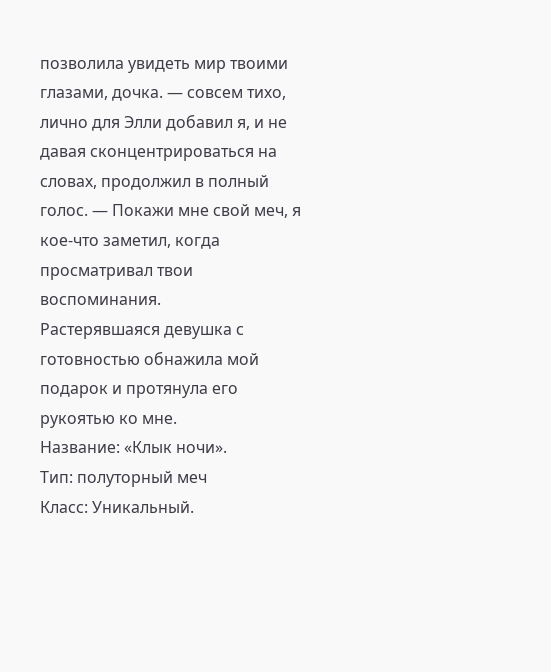позволила увидеть мир твоими глазами, дочка. — совсем тихо, лично для Элли добавил я, и не давая сконцентрироваться на словах, продолжил в полный голос. — Покажи мне свой меч, я кое-что заметил, когда просматривал твои воспоминания.
Растерявшаяся девушка с готовностью обнажила мой подарок и протянула его рукоятью ко мне.
Название: «Клык ночи».
Тип: полуторный меч
Класс: Уникальный.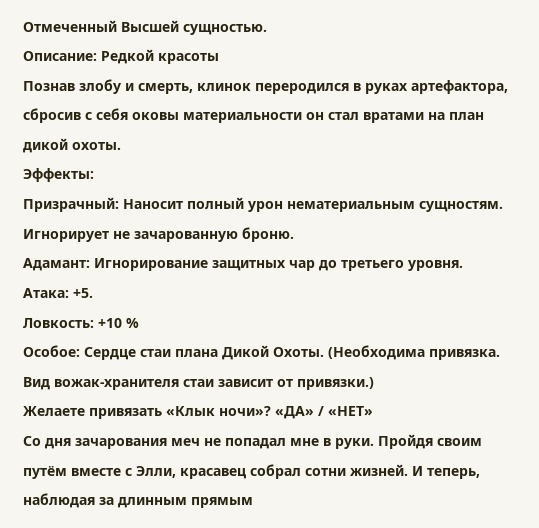Отмеченный Высшей сущностью.
Описание: Редкой красоты
Познав злобу и смерть, клинок переродился в руках артефактора, сбросив с себя оковы материальности он стал вратами на план дикой охоты.
Эффекты:
Призрачный: Наносит полный урон нематериальным сущностям. Игнорирует не зачарованную броню.
Адамант: Игнорирование защитных чар до третьего уровня.
Атака: +5.
Ловкость: +10 %
Особое: Сердце стаи плана Дикой Охоты. (Необходима привязка. Вид вожак-хранителя стаи зависит от привязки.)
Желаете привязать «Клык ночи»? «ДА» / «НЕТ»
Со дня зачарования меч не попадал мне в руки. Пройдя своим путём вместе с Элли, красавец собрал сотни жизней. И теперь, наблюдая за длинным прямым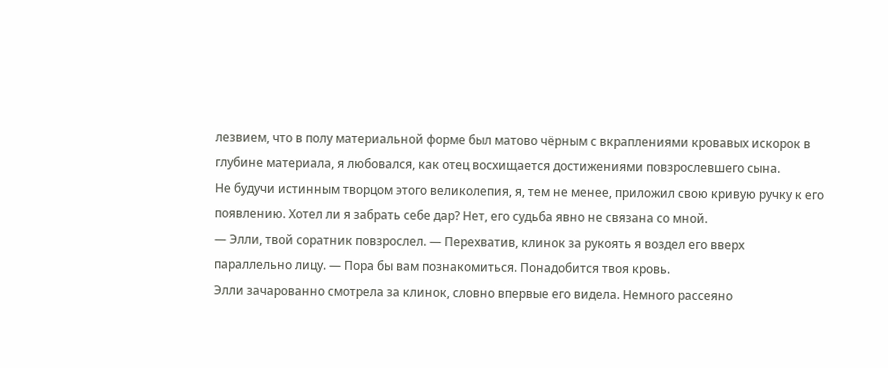лезвием, что в полу материальной форме был матово чёрным с вкраплениями кровавых искорок в глубине материала, я любовался, как отец восхищается достижениями повзрослевшего сына.
Не будучи истинным творцом этого великолепия, я, тем не менее, приложил свою кривую ручку к его появлению. Хотел ли я забрать себе дар? Нет, его судьба явно не связана со мной.
— Элли, твой соратник повзрослел. — Перехватив, клинок за рукоять я воздел его вверх параллельно лицу. — Пора бы вам познакомиться. Понадобится твоя кровь.
Элли зачарованно смотрела за клинок, словно впервые его видела. Немного рассеяно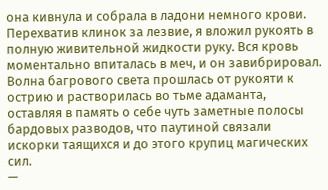она кивнула и собрала в ладони немного крови.
Перехватив клинок за лезвие, я вложил рукоять в полную живительной жидкости руку. Вся кровь моментально впиталась в меч, и он завибрировал. Волна багрового света прошлась от рукояти к острию и растворилась во тьме адаманта, оставляя в память о себе чуть заметные полосы бардовых разводов, что паутиной связали искорки таящихся и до этого крупиц магических сил.
—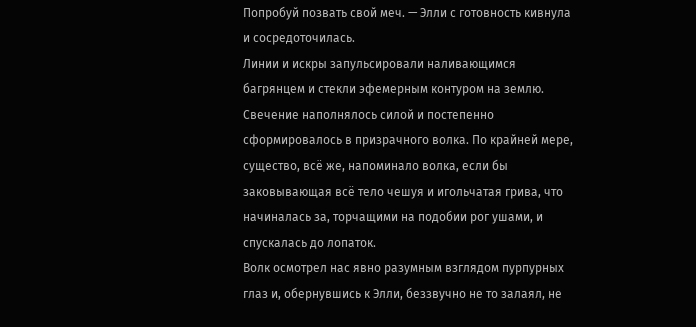Попробуй позвать свой меч. — Элли с готовность кивнула и сосредоточилась.
Линии и искры запульсировали наливающимся багрянцем и стекли эфемерным контуром на землю. Свечение наполнялось силой и постепенно сформировалось в призрачного волка. По крайней мере, существо, всё же, напоминало волка, если бы заковывающая всё тело чешуя и игольчатая грива, что начиналась за, торчащими на подобии рог ушами, и спускалась до лопаток.
Волк осмотрел нас явно разумным взглядом пурпурных глаз и, обернувшись к Элли, беззвучно не то залаял, не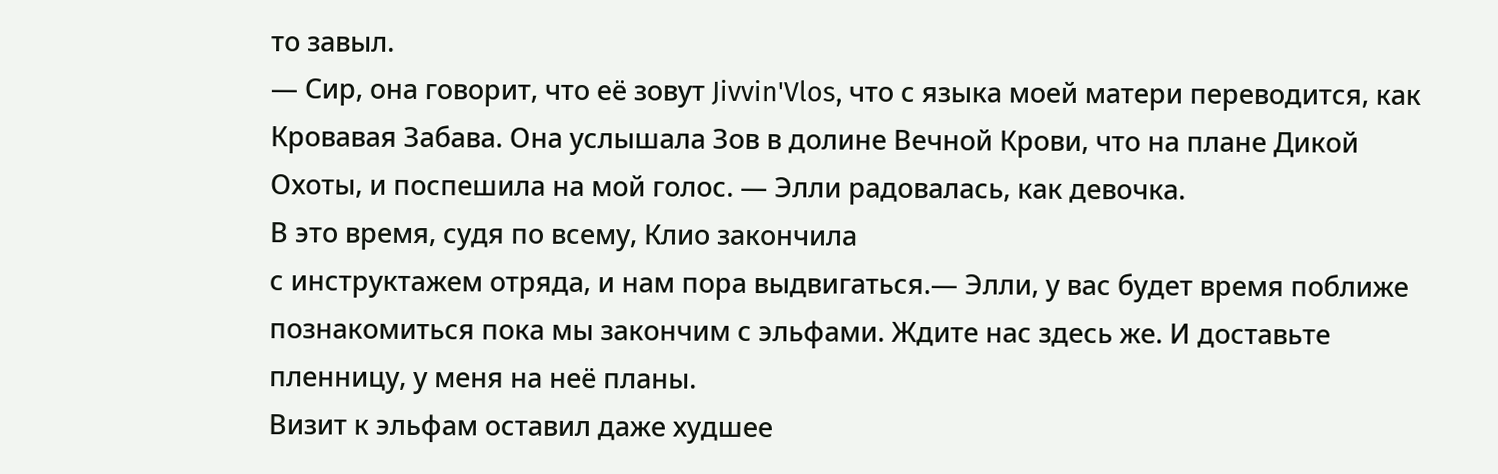то завыл.
— Сир, она говорит, что её зовут Jivvin'Vlos, что с языка моей матери переводится, как Кровавая Забава. Она услышала Зов в долине Вечной Крови, что на плане Дикой Охоты, и поспешила на мой голос. — Элли радовалась, как девочка.
В это время, судя по всему, Клио закончила
с инструктажем отряда, и нам пора выдвигаться.— Элли, у вас будет время поближе познакомиться пока мы закончим с эльфами. Ждите нас здесь же. И доставьте пленницу, у меня на неё планы.
Визит к эльфам оставил даже худшее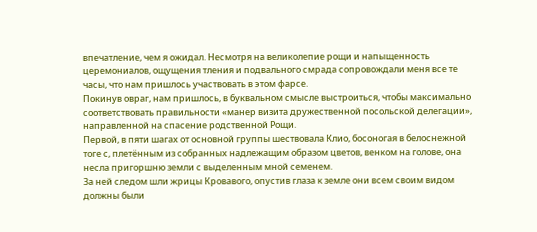впечатление, чем я ожидал. Несмотря на великолепие рощи и напыщенность церемониалов, ощущения тления и подвального смрада сопровождали меня все те часы, что нам пришлось участвовать в этом фарсе.
Покинув овраг, нам пришлось, в буквальном смысле выстроиться, чтобы максимально соответствовать правильности «манер визита дружественной посольской делегации», направленной на спасение родственной Рощи.
Первой, в пяти шагах от основной группы шествовала Клио, босоногая в белоснежной тоге с, плетённым из собранных надлежащим образом цветов, венком на голове, она несла пригоршню земли с выделенным мной семенем.
За ней следом шли жрицы Кровавого, опустив глаза к земле они всем своим видом должны были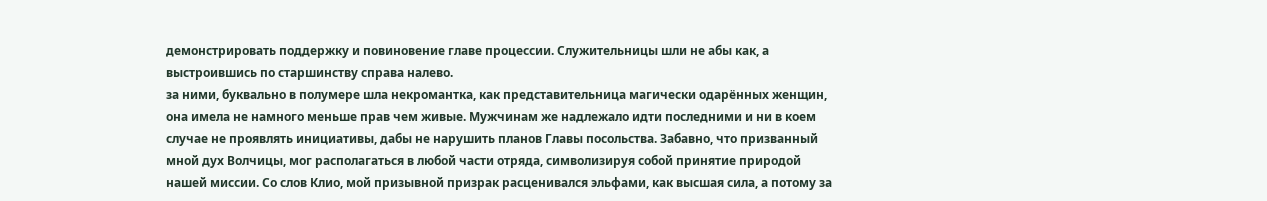демонстрировать поддержку и повиновение главе процессии. Служительницы шли не абы как, а выстроившись по старшинству справа налево.
за ними, буквально в полумере шла некромантка, как представительница магически одарённых женщин, она имела не намного меньше прав чем живые. Мужчинам же надлежало идти последними и ни в коем случае не проявлять инициативы, дабы не нарушить планов Главы посольства. Забавно, что призванный мной дух Волчицы, мог располагаться в любой части отряда, символизируя собой принятие природой нашей миссии. Со слов Клио, мой призывной призрак расценивался эльфами, как высшая сила, а потому за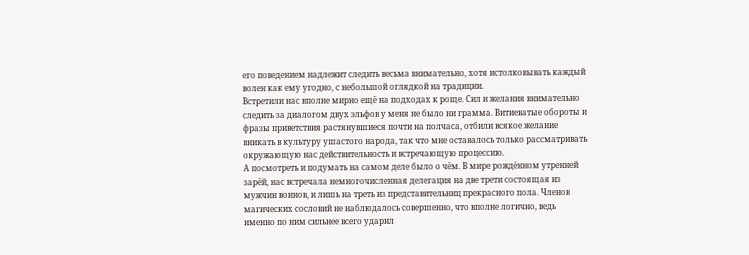его поведением надлежит следить весьма внимательно, хотя истолковывать каждый волен как ему угодно, с небольшой оглядкой на традиции.
Встретили нас вполне мирно ещё на подходах к роще. Сил и желания внимательно следить за диалогом двух эльфов у меня не было ни грамма. Витиеватые обороты и фразы приветствия растянувшиеся почти на полчаса, отбили всякое желание вникать в культуру ушастого народа, так что мне оставалось только рассматривать окружающую нас действительность и встречающую процессию.
А посмотреть и подумать на самом деле было о чём. В мире рождённом утренней зарёй, нас встречала немногочисленная делегация на две трети состоящая из мужчин воинов, и лишь на треть из представительниц прекрасного пола. Членов магических сословий не наблюдалось совершенно, что вполне логично, ведь именно по ним сильнее всего ударил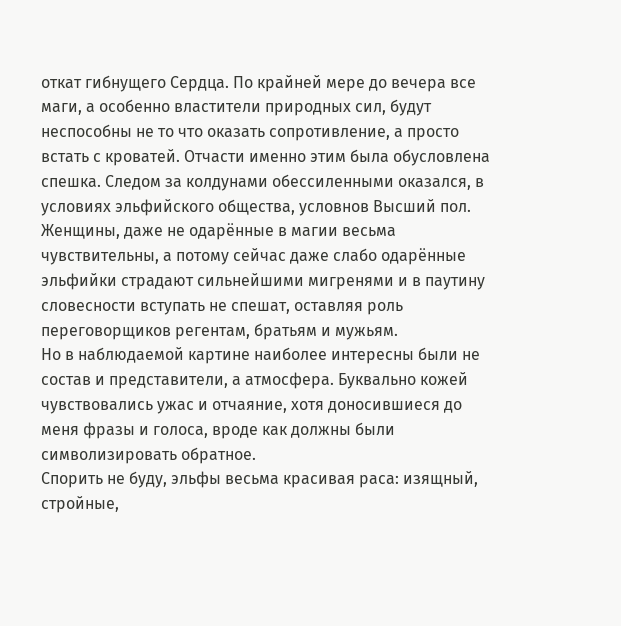откат гибнущего Сердца. По крайней мере до вечера все маги, а особенно властители природных сил, будут неспособны не то что оказать сопротивление, а просто встать с кроватей. Отчасти именно этим была обусловлена спешка. Следом за колдунами обессиленными оказался, в условиях эльфийского общества, условнов Высший пол. Женщины, даже не одарённые в магии весьма чувствительны, а потому сейчас даже слабо одарённые эльфийки страдают сильнейшими мигренями и в паутину словесности вступать не спешат, оставляя роль переговорщиков регентам, братьям и мужьям.
Но в наблюдаемой картине наиболее интересны были не состав и представители, а атмосфера. Буквально кожей чувствовались ужас и отчаяние, хотя доносившиеся до меня фразы и голоса, вроде как должны были символизировать обратное.
Спорить не буду, эльфы весьма красивая раса: изящный, стройные,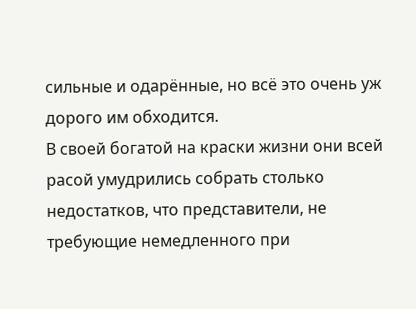сильные и одарённые, но всё это очень уж дорого им обходится.
В своей богатой на краски жизни они всей расой умудрились собрать столько недостатков, что представители, не требующие немедленного при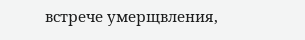встрече умерщвления,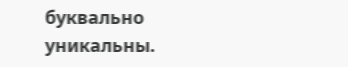буквально уникальны.